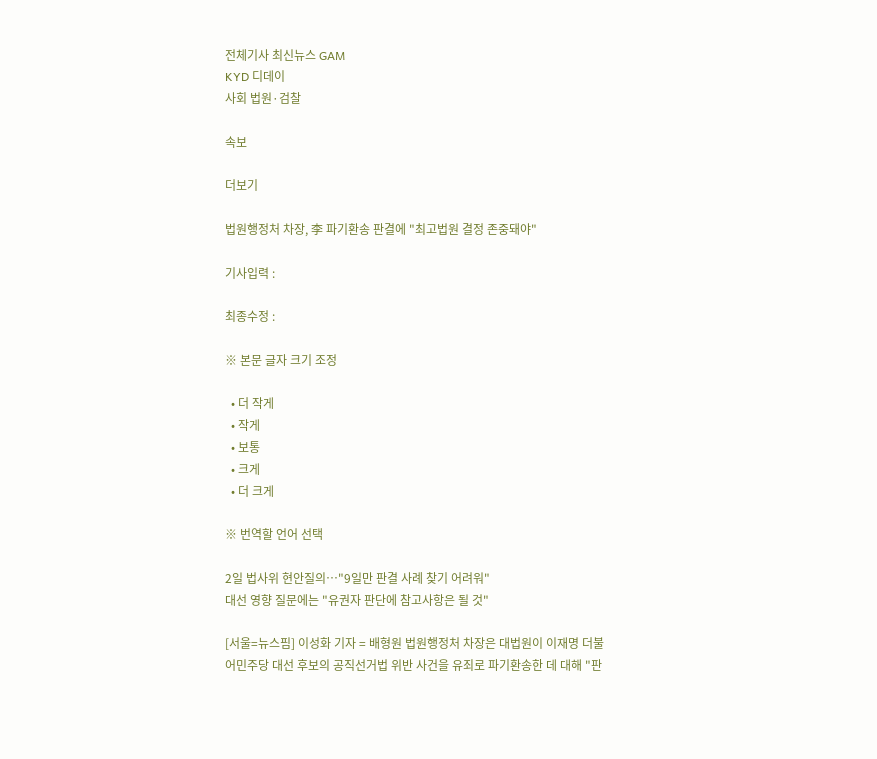전체기사 최신뉴스 GAM
KYD 디데이
사회 법원·검찰

속보

더보기

법원행정처 차장, 李 파기환송 판결에 "최고법원 결정 존중돼야"

기사입력 :

최종수정 :

※ 본문 글자 크기 조정

  • 더 작게
  • 작게
  • 보통
  • 크게
  • 더 크게

※ 번역할 언어 선택

2일 법사위 현안질의…"9일만 판결 사례 찾기 어려워"
대선 영향 질문에는 "유권자 판단에 참고사항은 될 것"

[서울=뉴스핌] 이성화 기자 = 배형원 법원행정처 차장은 대법원이 이재명 더불어민주당 대선 후보의 공직선거법 위반 사건을 유죄로 파기환송한 데 대해 "판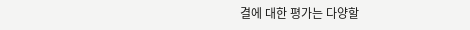결에 대한 평가는 다양할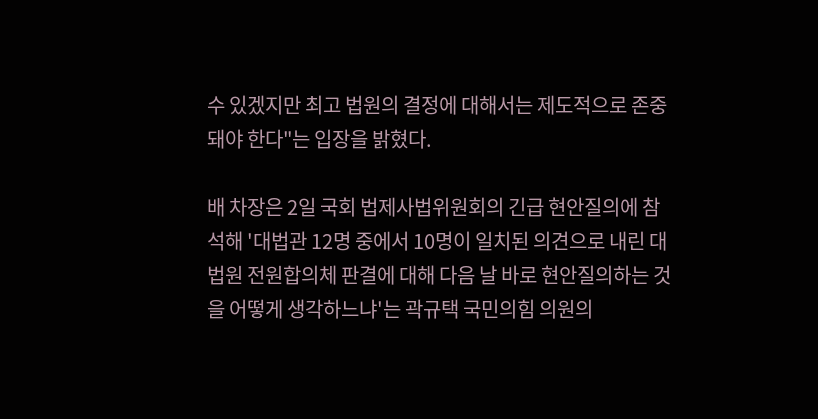수 있겠지만 최고 법원의 결정에 대해서는 제도적으로 존중돼야 한다"는 입장을 밝혔다.

배 차장은 2일 국회 법제사법위원회의 긴급 현안질의에 참석해 '대법관 12명 중에서 10명이 일치된 의견으로 내린 대법원 전원합의체 판결에 대해 다음 날 바로 현안질의하는 것을 어떻게 생각하느냐'는 곽규택 국민의힘 의원의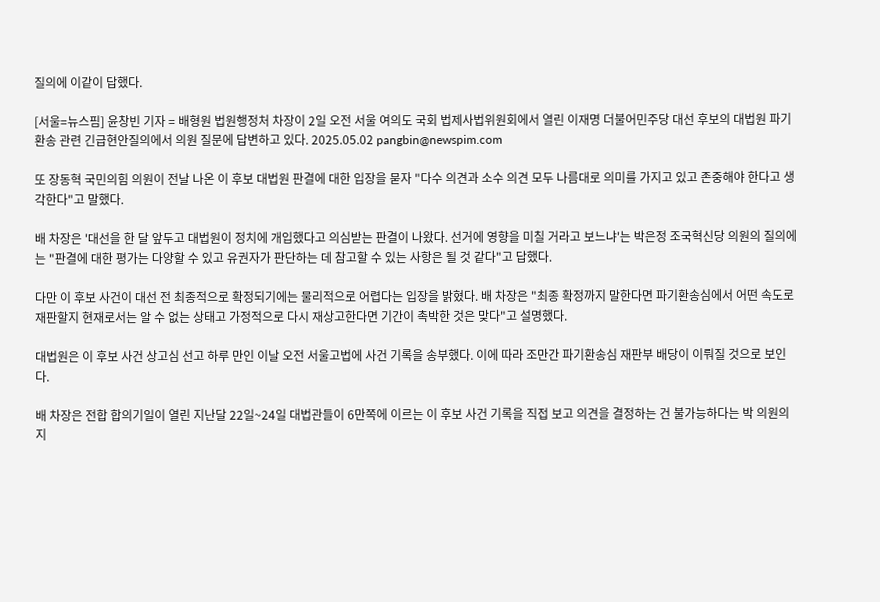질의에 이같이 답했다.

[서울=뉴스핌] 윤창빈 기자 = 배형원 법원행정처 차장이 2일 오전 서울 여의도 국회 법제사법위원회에서 열린 이재명 더불어민주당 대선 후보의 대법원 파기환송 관련 긴급현안질의에서 의원 질문에 답변하고 있다. 2025.05.02 pangbin@newspim.com

또 장동혁 국민의힘 의원이 전날 나온 이 후보 대법원 판결에 대한 입장을 묻자 "다수 의견과 소수 의견 모두 나름대로 의미를 가지고 있고 존중해야 한다고 생각한다"고 말했다.

배 차장은 '대선을 한 달 앞두고 대법원이 정치에 개입했다고 의심받는 판결이 나왔다. 선거에 영향을 미칠 거라고 보느냐'는 박은정 조국혁신당 의원의 질의에는 "판결에 대한 평가는 다양할 수 있고 유권자가 판단하는 데 참고할 수 있는 사항은 될 것 같다"고 답했다.

다만 이 후보 사건이 대선 전 최종적으로 확정되기에는 물리적으로 어렵다는 입장을 밝혔다. 배 차장은 "최종 확정까지 말한다면 파기환송심에서 어떤 속도로 재판할지 현재로서는 알 수 없는 상태고 가정적으로 다시 재상고한다면 기간이 촉박한 것은 맞다"고 설명했다.

대법원은 이 후보 사건 상고심 선고 하루 만인 이날 오전 서울고법에 사건 기록을 송부했다. 이에 따라 조만간 파기환송심 재판부 배당이 이뤄질 것으로 보인다.

배 차장은 전합 합의기일이 열린 지난달 22일~24일 대법관들이 6만쪽에 이르는 이 후보 사건 기록을 직접 보고 의견을 결정하는 건 불가능하다는 박 의원의 지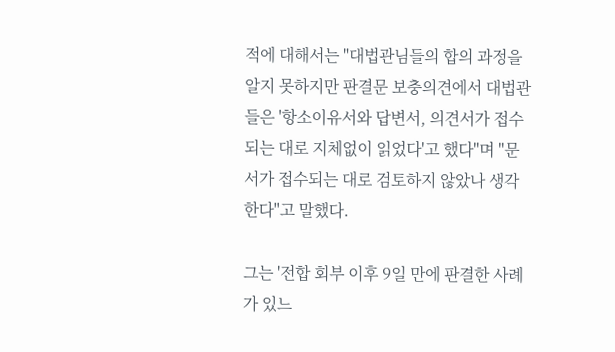적에 대해서는 "대법관님들의 합의 과정을 알지 못하지만 판결문 보충의견에서 대법관들은 '항소이유서와 답변서, 의견서가 접수되는 대로 지체없이 읽었다'고 했다"며 "문서가 접수되는 대로 검토하지 않았나 생각한다"고 말했다.

그는 '전합 회부 이후 9일 만에 판결한 사례가 있느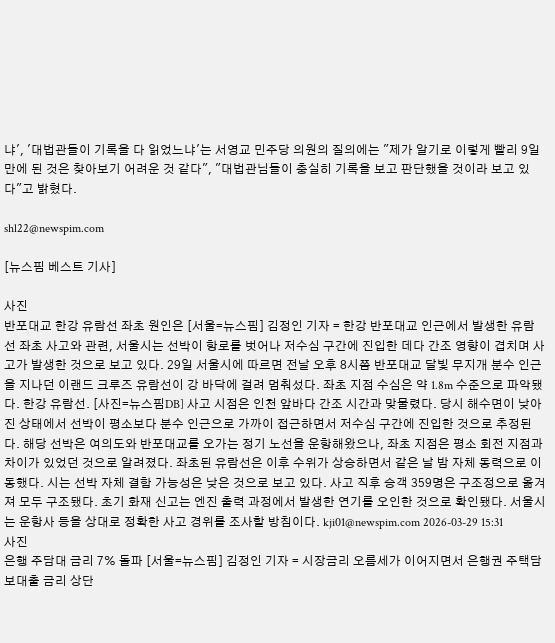냐', '대법관들이 기록을 다 읽었느냐'는 서영교 민주당 의원의 질의에는 "제가 알기로 이렇게 빨리 9일 만에 된 것은 찾아보기 어려운 것 같다", "대법관님들이 충실히 기록을 보고 판단했을 것이라 보고 있다"고 밝혔다.

shl22@newspim.com

[뉴스핌 베스트 기사]

사진
반포대교 한강 유람선 좌초 원인은 [서울=뉴스핌] 김정인 기자 = 한강 반포대교 인근에서 발생한 유람선 좌초 사고와 관련, 서울시는 선박이 항로를 벗어나 저수심 구간에 진입한 데다 간조 영향이 겹치며 사고가 발생한 것으로 보고 있다. 29일 서울시에 따르면 전날 오후 8시쯤 반포대교 달빛 무지개 분수 인근을 지나던 이랜드 크루즈 유람선이 강 바닥에 걸려 멈춰섰다. 좌초 지점 수심은 약 1.8m 수준으로 파악됐다. 한강 유람선. [사진=뉴스핌DB] 사고 시점은 인천 앞바다 간조 시간과 맞물렸다. 당시 해수면이 낮아진 상태에서 선박이 평소보다 분수 인근으로 가까이 접근하면서 저수심 구간에 진입한 것으로 추정된다. 해당 선박은 여의도와 반포대교를 오가는 정기 노선을 운항해왔으나, 좌초 지점은 평소 회전 지점과 차이가 있었던 것으로 알려졌다. 좌초된 유람선은 이후 수위가 상승하면서 같은 날 밤 자체 동력으로 이동했다. 시는 선박 자체 결함 가능성은 낮은 것으로 보고 있다. 사고 직후 승객 359명은 구조정으로 옮겨져 모두 구조됐다. 초기 화재 신고는 엔진 출력 과정에서 발생한 연기를 오인한 것으로 확인됐다. 서울시는 운항사 등을 상대로 정확한 사고 경위를 조사할 방침이다. kji01@newspim.com 2026-03-29 15:31
사진
은행 주담대 금리 7% 돌파 [서울=뉴스핌] 김정인 기자 = 시장금리 오름세가 이어지면서 은행권 주택담보대출 금리 상단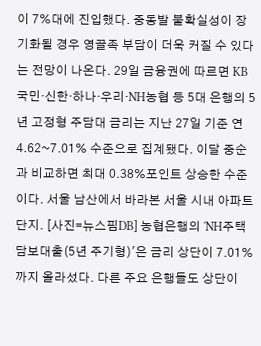이 7%대에 진입했다. 중동발 불확실성이 장기화될 경우 영끌족 부담이 더욱 커질 수 있다는 전망이 나온다. 29일 금융권에 따르면 KB국민·신한·하나·우리·NH농협 등 5대 은행의 5년 고정형 주담대 금리는 지난 27일 기준 연 4.62~7.01% 수준으로 집계됐다. 이달 중순과 비교하면 최대 0.38%포인트 상승한 수준이다. 서울 남산에서 바라본 서울 시내 아파트 단지. [사진=뉴스핌DB] 농협은행의 'NH주택담보대출(5년 주기형)'은 금리 상단이 7.01%까지 올라섰다. 다른 주요 은행들도 상단이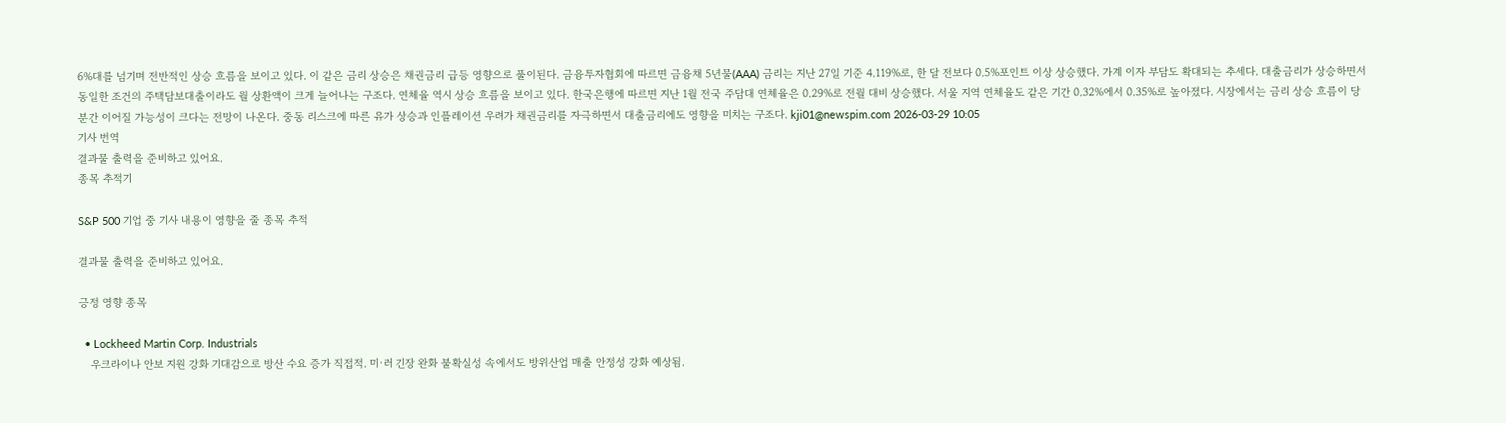6%대를 넘기며 전반적인 상승 흐름을 보이고 있다. 이 같은 금리 상승은 채권금리 급등 영향으로 풀이된다. 금융투자협회에 따르면 금융채 5년물(AAA) 금리는 지난 27일 기준 4.119%로, 한 달 전보다 0.5%포인트 이상 상승했다. 가계 이자 부담도 확대되는 추세다. 대출금리가 상승하면서 동일한 조건의 주택담보대출이라도 월 상환액이 크게 늘어나는 구조다. 연체율 역시 상승 흐름을 보이고 있다. 한국은행에 따르면 지난 1월 전국 주담대 연체율은 0.29%로 전월 대비 상승했다. 서울 지역 연체율도 같은 기간 0.32%에서 0.35%로 높아졌다. 시장에서는 금리 상승 흐름이 당분간 이어질 가능성이 크다는 전망이 나온다. 중동 리스크에 따른 유가 상승과 인플레이션 우려가 채권금리를 자극하면서 대출금리에도 영향을 미치는 구조다. kji01@newspim.com 2026-03-29 10:05
기사 번역
결과물 출력을 준비하고 있어요.
종목 추적기

S&P 500 기업 중 기사 내용이 영향을 줄 종목 추적

결과물 출력을 준비하고 있어요.

긍정 영향 종목

  • Lockheed Martin Corp. Industrials
    우크라이나 안보 지원 강화 기대감으로 방산 수요 증가 직접적. 미·러 긴장 완화 불확실성 속에서도 방위산업 매출 안정성 강화 예상됨.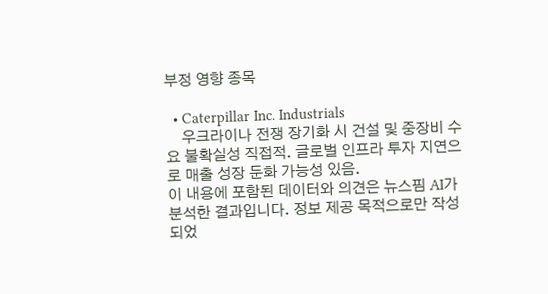부정 영향 종목

  • Caterpillar Inc. Industrials
    우크라이나 전쟁 장기화 시 건설 및 중장비 수요 불확실성 직접적. 글로벌 인프라 투자 지연으로 매출 성장 둔화 가능성 있음.
이 내용에 포함된 데이터와 의견은 뉴스핌 AI가 분석한 결과입니다. 정보 제공 목적으로만 작성되었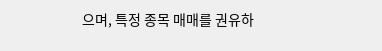으며, 특정 종목 매매를 권유하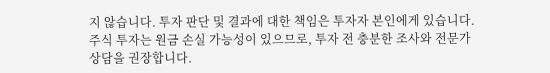지 않습니다. 투자 판단 및 결과에 대한 책임은 투자자 본인에게 있습니다. 주식 투자는 원금 손실 가능성이 있으므로, 투자 전 충분한 조사와 전문가 상담을 권장합니다.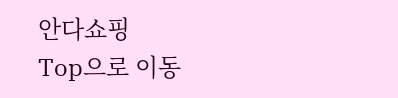안다쇼핑
Top으로 이동